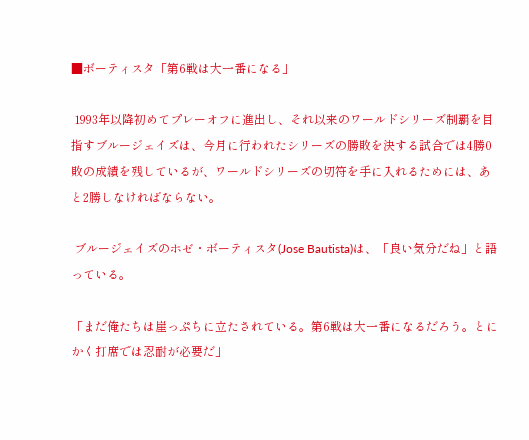■ボーティスタ「第6戦は大一番になる」

 1993年以降初めてプレーオフに進出し、それ以来のワールドシリーズ制覇を目指すブルージェイズは、今月に行われたシリーズの勝敗を決する試合では4勝0敗の成績を残しているが、ワールドシリーズの切符を手に入れるためには、あと2勝しなければならない。

 ブルージェイズのホゼ・ボーティスタ(Jose Bautista)は、「良い気分だね」と語っている。

「まだ俺たちは崖っぷちに立たされている。第6戦は大一番になるだろう。とにかく打席では忍耐が必要だ」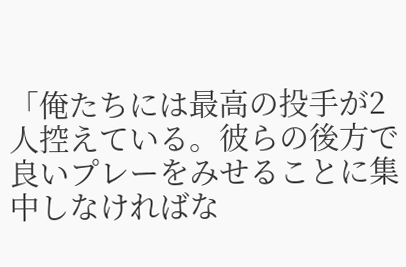「俺たちには最高の投手が2人控えている。彼らの後方で良いプレーをみせることに集中しなければな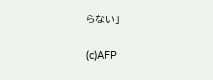らない」

(c)AFP